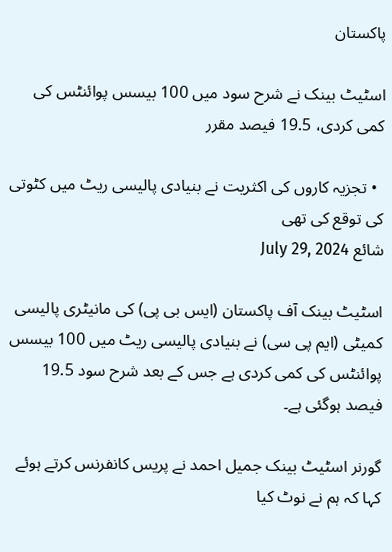پاکستان

اسٹیٹ بینک نے شرح سود میں 100 بیسس پوائنٹس کی کمی کردی، 19.5 فیصد مقرر

  • تجزیہ کاروں کی اکثریت نے بنیادی پالیسی ریٹ میں کٹوتی کی توقع کی تھی
شائع July 29, 2024

اسٹیٹ بینک آف پاکستان (ایس بی پی) کی مانیٹری پالیسی کمیٹی (ایم پی سی) نے بنیادی پالیسی ریٹ میں 100 بیسس پوائنٹس کی کمی کردی ہے جس کے بعد شرح سود 19.5 فیصد ہوگئی ہے۔

گورنر اسٹیٹ بینک جمیل احمد نے پریس کانفرنس کرتے ہوئے کہا کہ ہم نے نوٹ کیا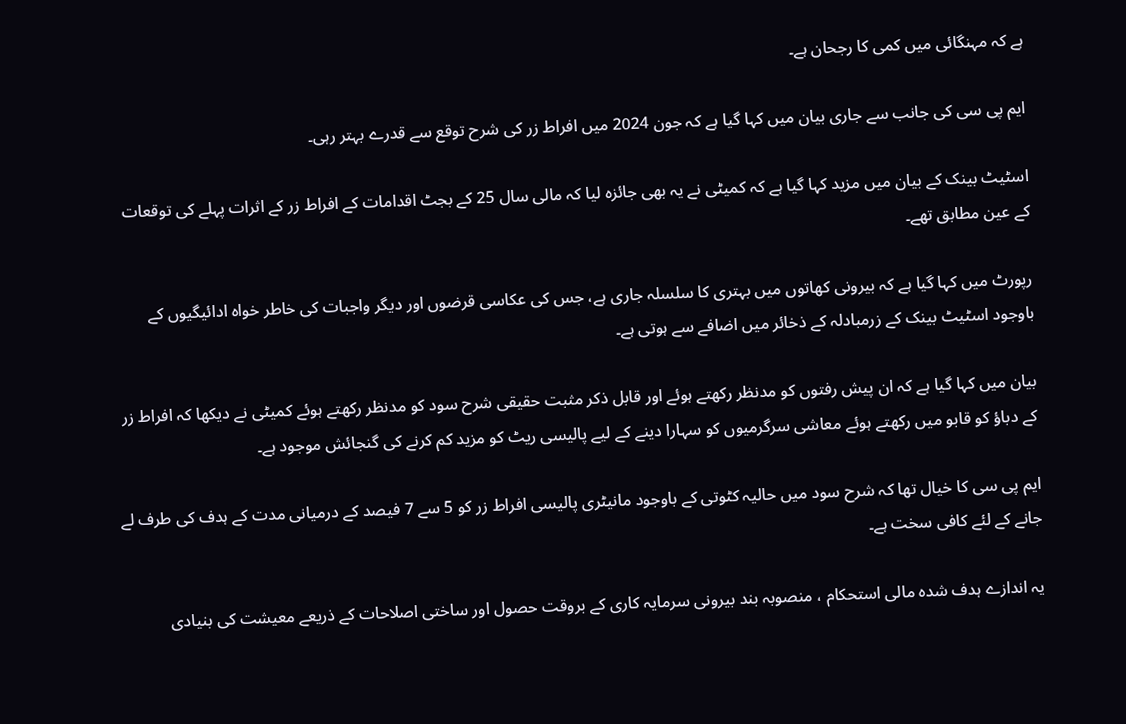ہے کہ مہنگائی میں کمی کا رجحان ہے۔

ایم پی سی کی جانب سے جاری بیان میں کہا گیا ہے کہ جون 2024 میں افراط زر کی شرح توقع سے قدرے بہتر رہی۔

اسٹیٹ بینک کے بیان میں مزید کہا گیا ہے کہ کمیٹی نے یہ بھی جائزہ لیا کہ مالی سال 25 کے بجٹ اقدامات کے افراط زر کے اثرات پہلے کی توقعات کے عین مطابق تھے۔

رپورٹ میں کہا گیا ہے کہ بیرونی کھاتوں میں بہتری کا سلسلہ جاری ہے، جس کی عکاسی قرضوں اور دیگر واجبات کی خاطر خواہ ادائیگیوں کے باوجود اسٹیٹ بینک کے زرمبادلہ کے ذخائر میں اضافے سے ہوتی ہے۔

بیان میں کہا گیا ہے کہ ان پیش رفتوں کو مدنظر رکھتے ہوئے اور قابل ذکر مثبت حقیقی شرح سود کو مدنظر رکھتے ہوئے کمیٹی نے دیکھا کہ افراط زر کے دباؤ کو قابو میں رکھتے ہوئے معاشی سرگرمیوں کو سہارا دینے کے لیے پالیسی ریٹ کو مزید کم کرنے کی گنجائش موجود ہے۔

ایم پی سی کا خیال تھا کہ شرح سود میں حالیہ کٹوتی کے باوجود مانیٹری پالیسی افراط زر کو 5 سے 7 فیصد کے درمیانی مدت کے ہدف کی طرف لے جانے کے لئے کافی سخت ہے۔

یہ اندازے ہدف شدہ مالی استحکام ، منصوبہ بند بیرونی سرمایہ کاری کے بروقت حصول اور ساختی اصلاحات کے ذریعے معیشت کی بنیادی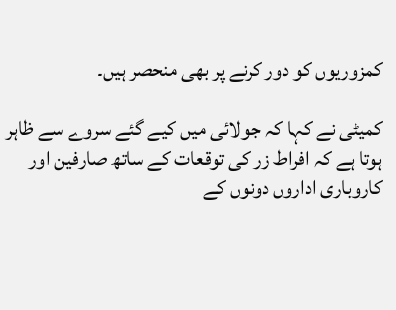کمزوریوں کو دور کرنے پر بھی منحصر ہیں۔

کمیٹی نے کہا کہ جولائی میں کیے گئے سروے سے ظاہر ہوتا ہے کہ افراط زر کی توقعات کے ساتھ صارفین اور کاروباری اداروں دونوں کے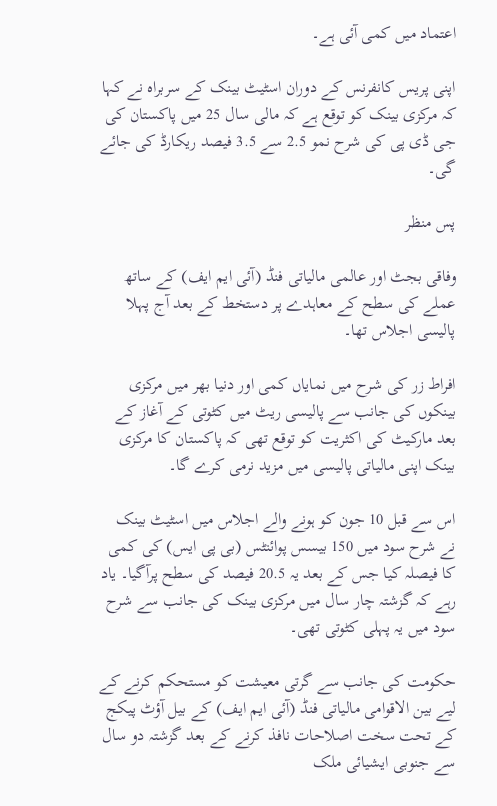اعتماد میں کمی آئی ہے۔

اپنی پریس کانفرنس کے دوران اسٹیٹ بینک کے سربراہ نے کہا کہ مرکزی بینک کو توقع ہے کہ مالی سال 25 میں پاکستان کی جی ڈی پی کی شرح نمو 2.5 سے 3.5 فیصد ریکارڈ کی جائے گی۔

پس منظر

وفاقی بجٹ اور عالمی مالیاتی فنڈ (آئی ایم ایف) کے ساتھ عملے کی سطح کے معاہدے پر دستخط کے بعد آج پہلا پالیسی اجلاس تھا۔

افراط زر کی شرح میں نمایاں کمی اور دنیا بھر میں مرکزی بینکوں کی جانب سے پالیسی ریٹ میں کٹوتی کے آغاز کے بعد مارکیٹ کی اکثریت کو توقع تھی کہ پاکستان کا مرکزی بینک اپنی مالیاتی پالیسی میں مزید نرمی کرے گا۔

اس سے قبل 10 جون کو ہونے والے اجلاس میں اسٹیٹ بینک نے شرح سود میں 150 بیسس پوائنٹس (بی پی ایس) کی کمی کا فیصلہ کیا جس کے بعد یہ 20.5 فیصد کی سطح پرآگیا۔ یاد رہے کہ گزشتہ چار سال میں مرکزی بینک کی جانب سے شرح سود میں یہ پہلی کٹوتی تھی۔

حکومت کی جانب سے گرتی معیشت کو مستحکم کرنے کے لیے بین الاقوامی مالیاتی فنڈ (آئی ایم ایف) کے بیل آؤٹ پیکج کے تحت سخت اصلاحات نافذ کرنے کے بعد گزشتہ دو سال سے جنوبی ایشیائی ملک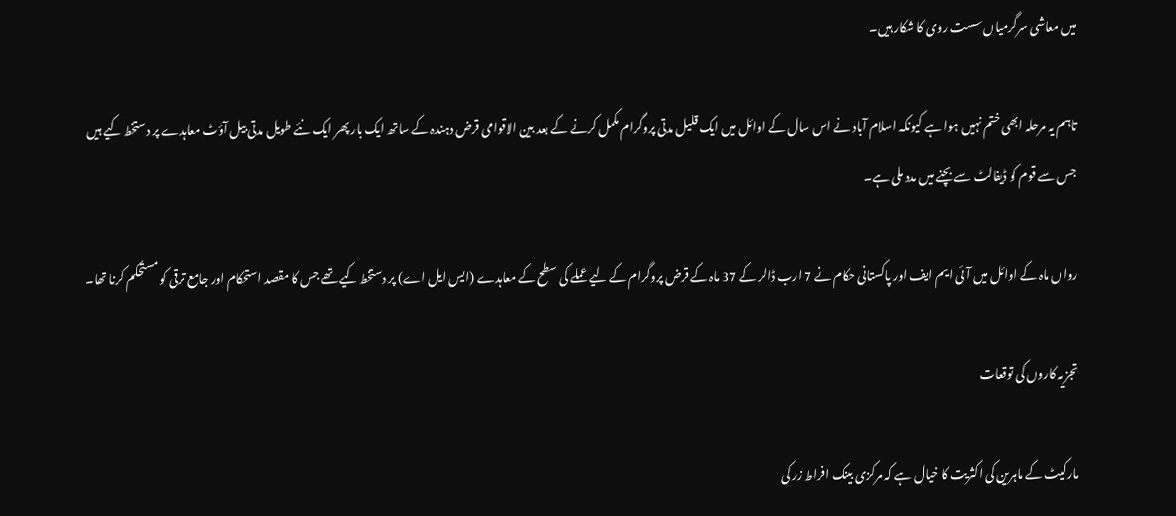میں معاشی سرگرمیاں سست روی کا شکار ہیں۔

تاہم یہ مرحلہ ابھی ختم نہیں ہوا ہے کیونکہ اسلام آباد نے اس سال کے اوائل میں ایک قلیل مدتی پروگرام مکمل کرنے کے بعد بین الاقوامی قرض دہندہ کے ساتھ ایک بار پھر ایک نئے طویل مدتی بیل آؤٹ معاہدے پر دستخط کیے ہیں جس سے قوم کو ڈیفالٹ سے بچنے میں مدد ملی ہے۔

رواں ماہ کے اوائل میں آئی ایم ایف اور پاکستانی حکام نے 7 ارب ڈالر کے 37 ماہ کے قرض پروگرام کے لیے عملے کی سطح کے معاہدے (ایس ایل اے) پر دستخط کیے تھے جس کا مقصد استحکام اور جامع ترقی کو مستحکم کرنا تھا۔

تجزیہ کاروں کی توقعات

مارکیٹ کے ماہرین کی اکثریت کا خیال ہے کہ مرکزی بینک افراط زر کی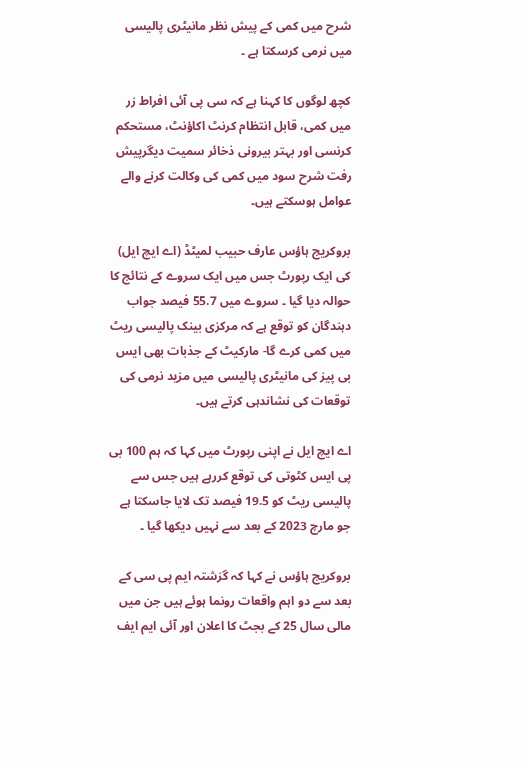شرح میں کمی کے پیش نظر مانیٹری پالیسی میں نرمی کرسکتا ہے ۔

کچھ لوگوں کا کہنا ہے کہ سی پی آئی افراط زر میں کمی، قابل انتظام کرنٹ اکاؤنٹ، مستحکم کرنسی اور بہتر بیرونی ذخائر سمیت دیگرپیش رفت شرح سود میں کمی کی وکالت کرنے والے عوامل ہوسکتے ہیں۔

بروکریج ہاؤس عارف حبیب لمیٹڈ (اے ایچ ایل) کی ایک رپورٹ جس میں ایک سروے کے نتائج کا حوالہ دیا گیا ۔ سروے میں 55.7 فیصد جواب دہندگان کو توقع ہے کہ مرکزی بینک پالیسی ریٹ میں کمی کرے گا- مارکیٹ کے جذبات بھی ایس بی پیز کی مانیٹری پالیسی میں مزید نرمی کی توقعات کی نشاندہی کرتے ہیں۔

اے ایچ ایل نے اپنی رپورٹ میں کہا کہ ہم 100 بی پی ایس کٹوتی کی توقع کررہے ہیں جس سے پالیسی ریٹ کو 19.5 فیصد تک لایا جاسکتا ہے جو مارچ 2023 کے بعد سے نہیں دیکھا گیا ۔

بروکریج ہاؤس نے کہا کہ گزشتہ ایم پی سی کے بعد سے دو اہم واقعات رونما ہوئے ہیں جن میں مالی سال 25 کے بجٹ کا اعلان اور آئی ایم ایف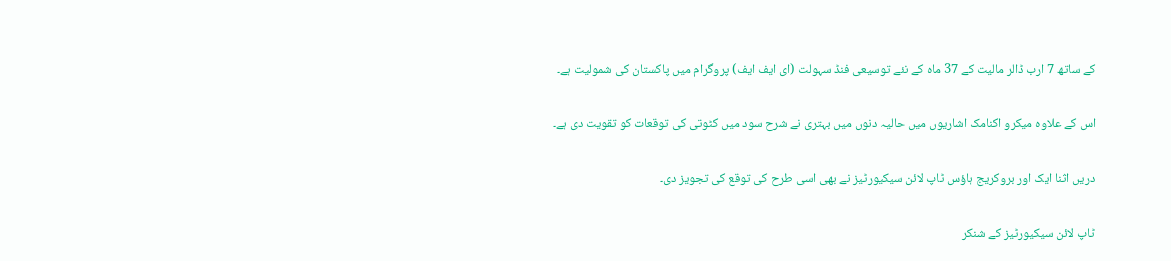کے ساتھ 7 ارب ڈالر مالیت کے 37 ماہ کے نئے توسیعی فنڈ سہولت (ای ایف ایف) پروگرام میں پاکستان کی شمولیت ہے۔

اس کے علاوہ میکرو اکنامک اشاریوں میں حالیہ دنوں میں بہتری نے شرح سود میں کٹوتی کی توقعات کو تقویت دی ہے۔

دریں اثنا ایک اور بروکریج ہاؤس ٹاپ لائن سیکیورٹیز نے بھی اسی طرح کی توقع کی تجویز دی۔

ٹاپ لائن سیکیورٹیز کے شنکر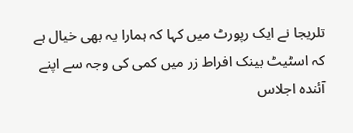تلریجا نے ایک رپورٹ میں کہا کہ ہمارا یہ بھی خیال ہے کہ اسٹیٹ بینک افراط زر میں کمی کی وجہ سے اپنے آئندہ اجلاس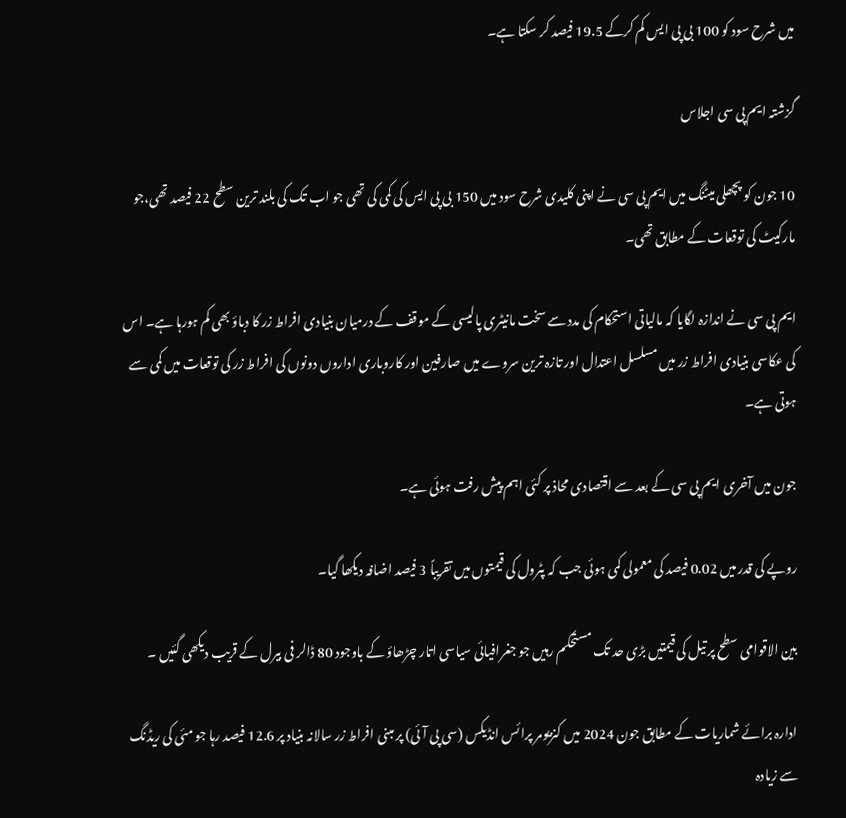میں شرح سود کو 100 بی پی ایس کم کرکے 19.5 فیصد کر سکتا ہے۔

گزشتہ ایم پی سی اجلاس

10 جون کو پچھلی میٹنگ میں ایم پی سی نے اپنی کلیدی شرح سود میں 150 بی پی ایس کی کمی کی تھی جو اب تک کی بلند ترین سطح 22 فیصد تھی،جو مارکیٹ کی توقعات کے مطابق تھی۔

ایم پی سی نے اندازہ لگایا کہ مالیاتی استحکام کی مدد سے سخت مانیٹری پالیسی کے موقف کے درمیان بنیادی افراط زر کا دباؤ بھی کم ہورہا ہے۔ اس کی عکاسی بنیادی افراط زر میں مسلسل اعتدال اور تازہ ترین سروے میں صارفین اور کاروباری اداروں دونوں کی افراط زر کی توقعات میں کمی سے ہوتی ہے۔

جون میں آخری ایم پی سی کے بعد سے اقتصادی محاذ پر کئی اہم پیش رفت ہوئی ہے۔

روپے کی قدر میں 0.02 فیصد کی معمولی کمی ہوئی جب کہ پٹرول کی قیمتوں میں تقریباً 3 فیصد اضافہ دیکھا گیا۔

بین الاقوامی سطح پر تیل کی قیمتیں بڑی حد تک مستحکم رہیں جو جغرافیائی سیاسی اتار چڑھاؤ کے باوجود 80 ڈالر فی بیرل کے قریب دیکھی گئیں ۔

ادارہ برائے شماریات کے مطابق جون 2024 میں کنزیومر پرائس انڈیکس (سی پی آئی) پر مبنی افراط زر سالانہ بنیاد پر 12.6 فیصد رہا جو مئی کی ریڈنگ سے زیادہ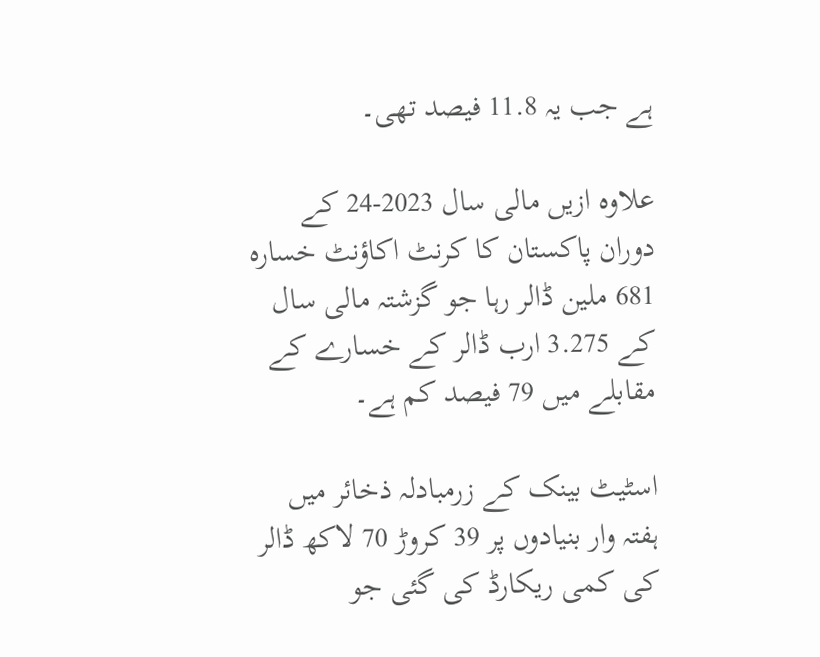ہے جب یہ 11.8 فیصد تھی۔

علاوہ ازیں مالی سال 2023-24 کے دوران پاکستان کا کرنٹ اکاؤنٹ خسارہ 681 ملین ڈالر رہا جو گزشتہ مالی سال کے 3.275 ارب ڈالر کے خسارے کے مقابلے میں 79 فیصد کم ہے۔

اسٹیٹ بینک کے زرمبادلہ ذخائر میں ہفتہ وار بنیادوں پر 39 کروڑ 70 لاکھ ڈالر کی کمی ریکارڈ کی گئی جو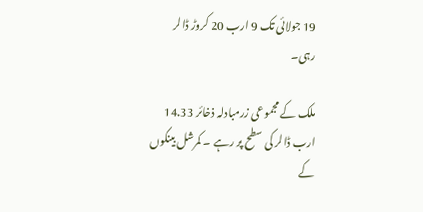19 جولائی تک 9 ارب 20 کروڑ ڈالر رہی۔

ملک کے مجموعی زرمبادلہ ذخائر 14.33 ارب ڈالر کی سطح پر رہے ۔ کمرشل بینکوں کے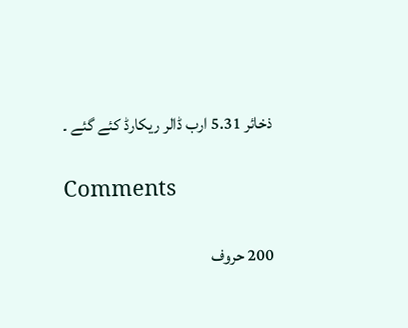ذخائر 5.31 ارب ڈالر ریکارڈ کئے گئے ۔

Comments

200 حروف